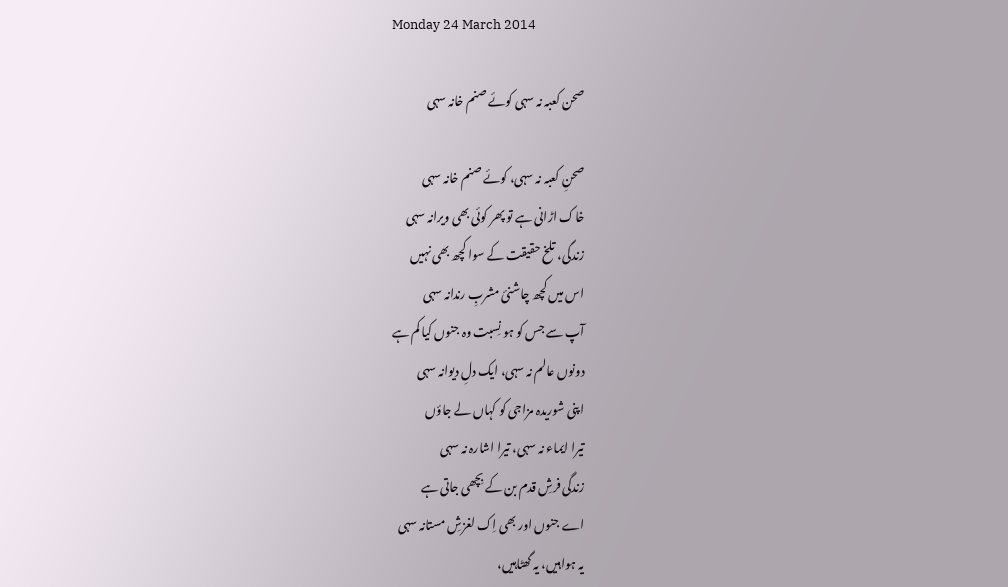Monday 24 March 2014

صحن کعبہ نہ سہی کوئے صنم خانہ سہی

صحنِ کعبہ نہ سہی، کوئے صنم خانہ سہی
خاک اڑانی ہے تو پھر کوئی بھی ویرانہ سہی
زندگی، تلخ حقیقت کے سوا کچھ بھی نہیں
اس میں کچھ چاشنئ مشربِ رندانہ سہی
آپ سے جس کو ہو نِسبت وہ جنوں کیا کم ہے
دونوں عالم نہ سہی، ایک دلِ دیوانہ سہی
اپنی شوریدہ مزاجی کو کہاں لے جاؤں
تیرا ایماء نہ سہی، تیرا اشارہ نہ سہی
زندگی فرشِ قدم بن کے بِچھی جاتی ہے
اے جنوں اور بھی اِک لغزشِ مستانہ سہی
یہ ہواہیں، یہ گھٹاہیں،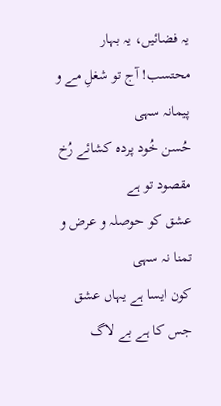یہ فضائیں، یہ بہار
محتسب! آج تو شغلِ مے و پیمانہ سہی
حُسن خُود پردہ کشائے رُخ مقصود تو ہے
عشق کو حوصلہ و عرض و تمنا نہ سہی
کون ایسا ہے یہاں عشق جس کا ہے بے لاگ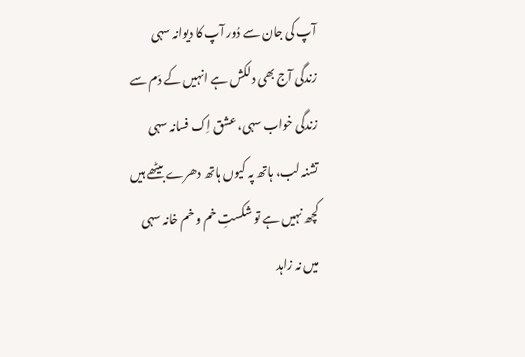آپ کی جان سے دُور آپ کا دیوانہ سہی
زندگی آج بھی دلکش ہے انہیں کے دَم سے
زندگی خواب سہی، عشق اِک فسانہ سہی
تشنہ لب، ہاتھ پہ کیوں ہاتھ دھرے بیٹھے ہیں
کچھ نہیں ہے تو شکستِ خم و خم خانہ سہی
میں نہ زاہد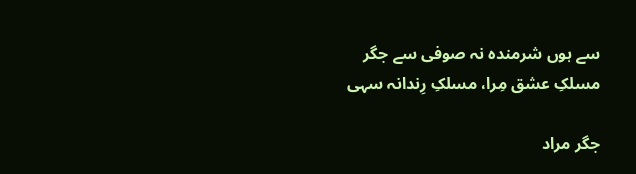سے ہوں شرمندہ نہ صوفی سے جگر
مسلکِ عشق مِرا، مسلکِ رِندانہ سہی

جگر مراد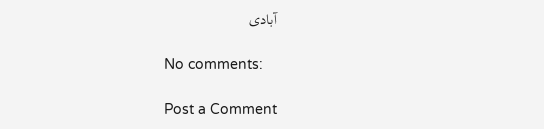آبادی

No comments:

Post a Comment